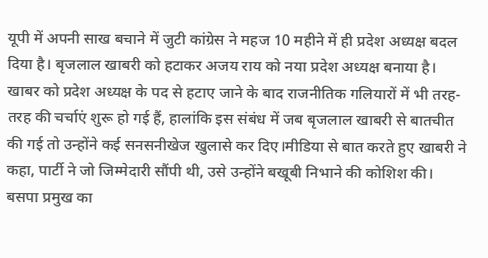यूपी में अपनी साख बचाने में जुटी कांग्रेस ने महज 10 महीने में ही प्रदेश अध्यक्ष बदल दिया है। बृजलाल खाबरी को हटाकर अजय राय को नया प्रदेश अध्यक्ष बनाया है। खाबर को प्रदेश अध्यक्ष के पद से हटाए जाने के बाद राजनीतिक गलियारों में भी तरह-तरह की चर्चाएं शुरू हो गई हैं, हालांकि इस संबंध में जब बृजलाल खाबरी से बातचीत की गई तो उन्होंने कई सनसनीखेज खुलासे कर दिए।मीडिया से बात करते हुए खाबरी ने कहा, पार्टी ने जो जिम्मेदारी सौंपी थी, उसे उन्होंने बखूबी निभाने की कोशिश की। बसपा प्रमुख का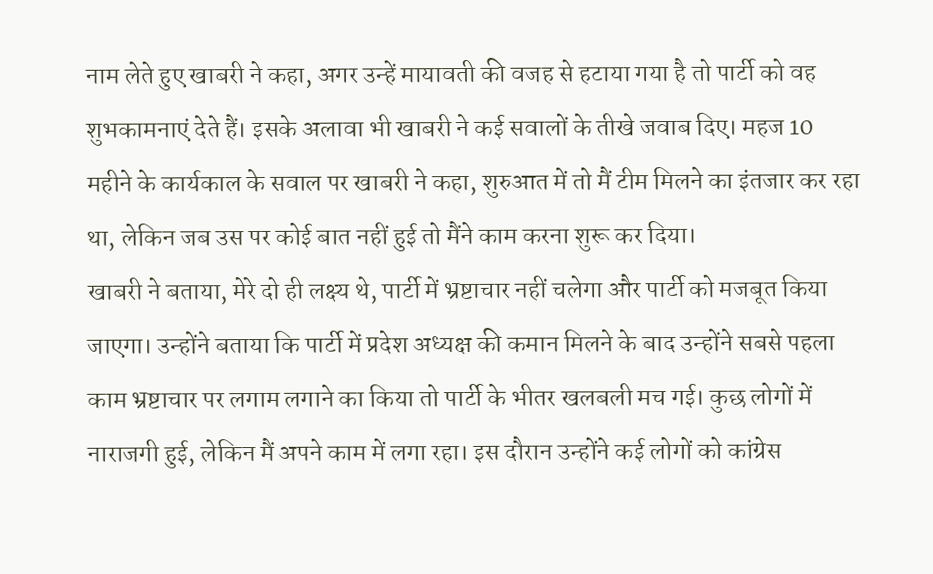नाम लेते हुए खाबरी ने कहा, अगर उन्हें मायावती की वजह से हटाया गया है तो पार्टी को वह शुभकामनाएं देते हैं। इसके अलावा भी खाबरी ने कई सवालों के तीखे जवाब दिए। महज 10 महीने के कार्यकाल के सवाल पर खाबरी ने कहा, शुरुआत में तो मैं टीम मिलने का इंतजार कर रहा था, लेकिन जब उस पर कोई बात नहीं हुई तो मैंने काम करना शुरू कर दिया।
खाबरी ने बताया, मेरे दो ही लक्ष्य थे, पार्टी में भ्रष्टाचार नहीं चलेगा और पार्टी को मजबूत किया जाएगा। उन्होंने बताया कि पार्टी में प्रदेश अध्यक्ष की कमान मिलने के बाद उन्होंने सबसे पहला काम भ्रष्टाचार पर लगाम लगाने का किया तो पार्टी के भीतर खलबली मच गई। कुछ लोगों में नाराजगी हुई, लेकिन मैं अपने काम में लगा रहा। इस दौरान उन्होंने कई लोगों को कांग्रेस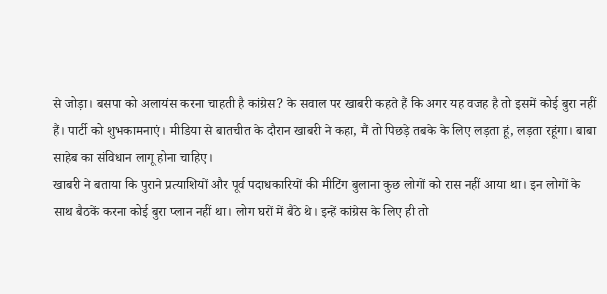से जोड़ा। बसपा को अलायंस करना चाहती है कांग्रेस? के सवाल पर खाबरी कहते हैं कि अगर यह वजह है तो इसमें कोई बुरा नहीं हैं। पार्टी को शुभकामनाएं। मीडिया से बातचीत के दौरान खाबरी ने कहा, मैं तो पिछड़े तबके के लिए लड़ता हूं, लड़ता रहूंगा। बाबा साहेब का संविधान लागू होना चाहिए।
खाबरी ने बताया कि पुराने प्रत्याशियों और पूर्व पदाधकारियों की मीटिंग बुलाना कुछ लोगों को रास नहीं आया था। इन लोगों के साथ बैठकें करना कोई बुरा प्लान नहीं था। लोग घरों में बैठे थे। इन्हें कांग्रेस के लिए ही तो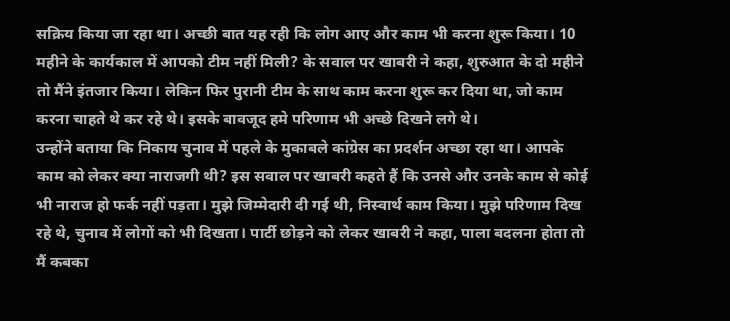सक्रिय किया जा रहा था। अच्छी बात यह रही कि लोग आए और काम भी करना शुरू किया। 10 महीने के कार्यकाल में आपको टीम नहीं मिली? के सवाल पर खाबरी ने कहा, शुरुआत के दो महीने तो मैंने इंतजार किया। लेकिन फिर पुरानी टीम के साथ काम करना शुरू कर दिया था, जो काम करना चाहते थे कर रहे थे। इसके बावजूद हमे परिणाम भी अच्छे दिखने लगे थे।
उन्होंने बताया कि निकाय चुनाव में पहले के मुकाबले कांग्रेस का प्रदर्शन अच्छा रहा था। आपके काम को लेकर क्या नाराजगी थी? इस सवाल पर खाबरी कहते हैं कि उनसे और उनके काम से कोई भी नाराज हो फर्क नहीं पड़ता। मुझे जिम्मेदारी दी गई थी, निस्वार्थ काम किया। मुझे परिणाम दिख रहे थे, चुनाव में लोगों को भी दिखता। पार्टी छोड़ने को लेकर खाबरी ने कहा, पाला बदलना होता तो मैं कबका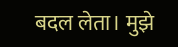बदल लेता। मुझे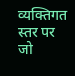व्यक्तिगत स्तर पर जो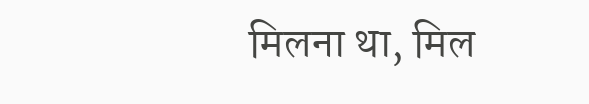मिलना था, मिल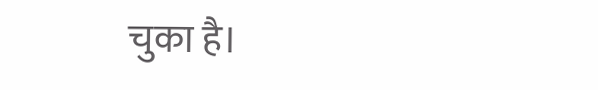चुका है।